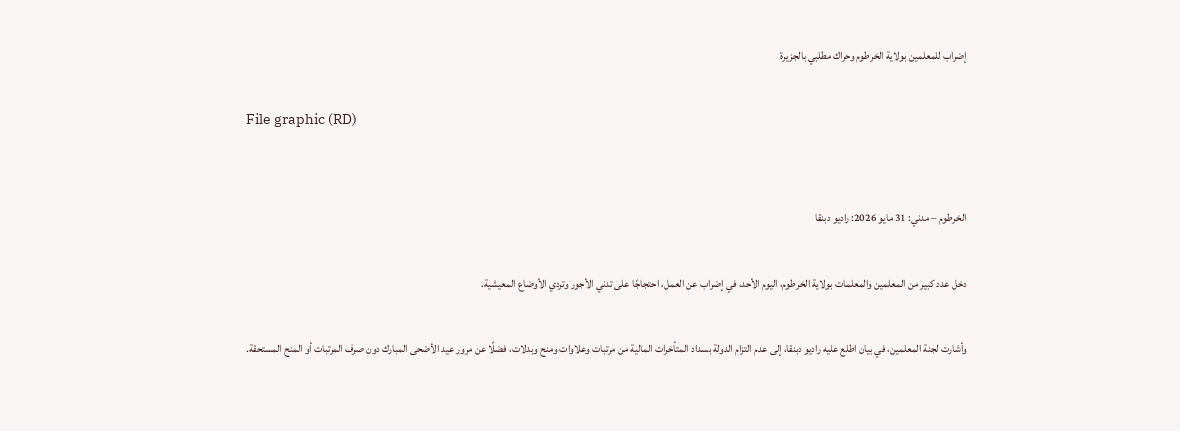إضراب للمعلمين بولاية الخرطوم وحراك مطلبي بالجزيرة

File graphic (RD)


الخرطوم – مدني: 31 مايو 2026: راديو دبنقا

دخل عدد كبير من المعلمين والمعلمات بولاية الخرطوم، اليوم الأحد، في إضراب عن العمل، احتجاجًا على تدني الأجور وتردي الأوضاع المعيشية.

وأشارت لجنة المعلمين، في بيان اطلع عليه راديو دبنقا، إلى عدم التزام الدولة بسداد المتأخرات المالية من مرتبات وعلاوات ومنح وبدلات، فضلًا عن مرور عيد الأضحى المبارك دون صرف المرتبات أو المنح المستحقة.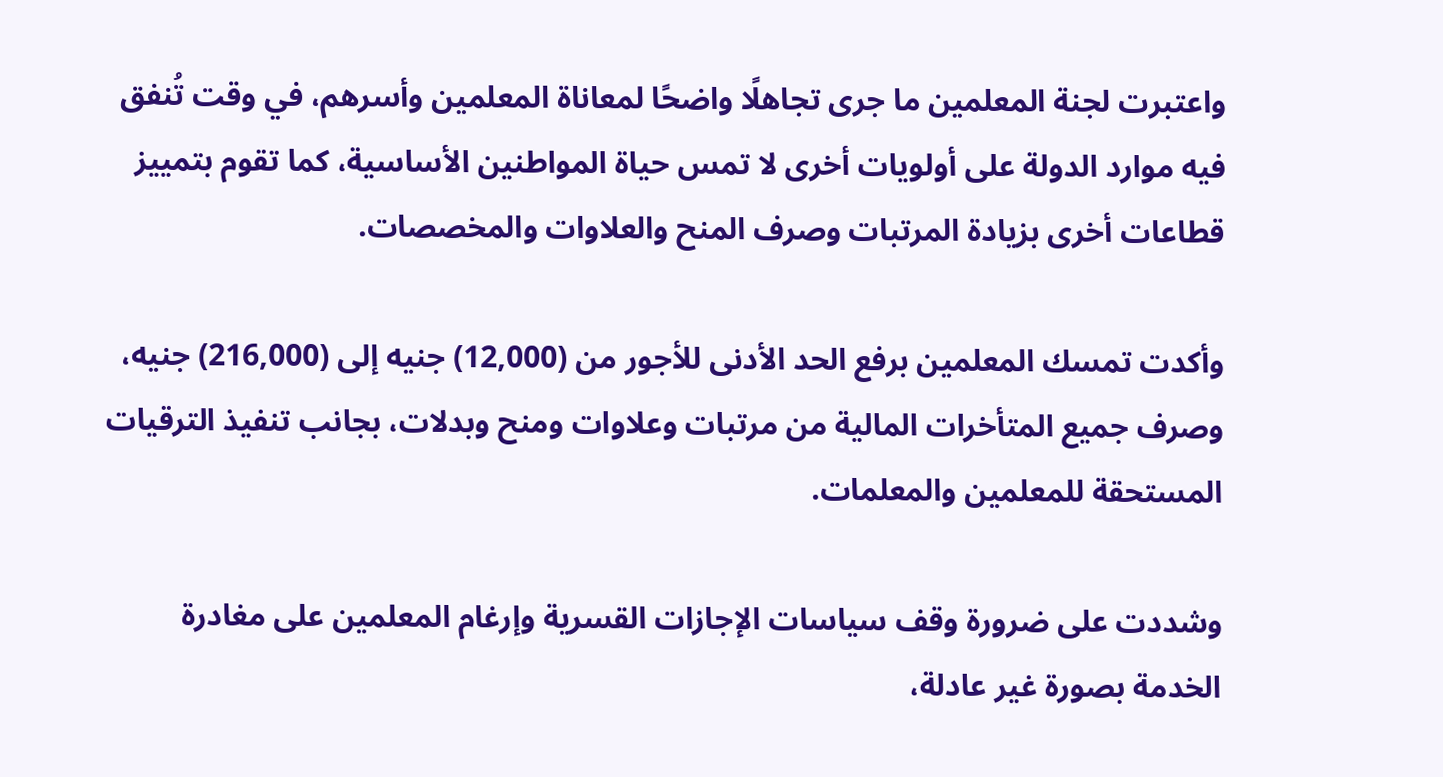واعتبرت لجنة المعلمين ما جرى تجاهلًا واضحًا لمعاناة المعلمين وأسرهم، في وقت تُنفق فيه موارد الدولة على أولويات أخرى لا تمس حياة المواطنين الأساسية، كما تقوم بتمييز قطاعات أخرى بزيادة المرتبات وصرف المنح والعلاوات والمخصصات.

وأكدت تمسك المعلمين برفع الحد الأدنى للأجور من (12,000) جنيه إلى (216,000) جنيه، وصرف جميع المتأخرات المالية من مرتبات وعلاوات ومنح وبدلات، بجانب تنفيذ الترقيات المستحقة للمعلمين والمعلمات.

وشددت على ضرورة وقف سياسات الإجازات القسرية وإرغام المعلمين على مغادرة الخدمة بصورة غير عادلة،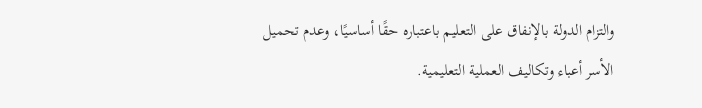والتزام الدولة بالإنفاق على التعليم باعتباره حقًا أساسيًا، وعدم تحميل الأسر أعباء وتكاليف العملية التعليمية.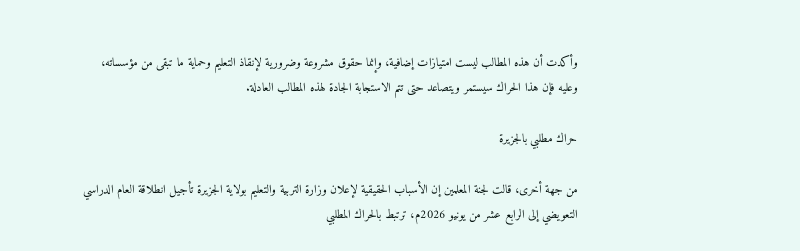وأكدت أن هذه المطالب ليست امتيازات إضافية، وإنما حقوق مشروعة وضرورية لإنقاذ التعليم وحماية ما تبقى من مؤسساته، وعليه فإن هذا الحراك سيستمر ويتصاعد حتى تتم الاستجابة الجادة لهذه المطالب العادلة.

حراك مطلبي بالجزيرة

من جهة أخرى، قالت لجنة المعلمين إن الأسباب الحقيقية لإعلان وزارة التربية والتعليم بولاية الجزيرة تأجيل انطلاقة العام الدراسي التعويضي إلى الرابع عشر من يونيو 2026م، ترتبط بالحراك المطلبي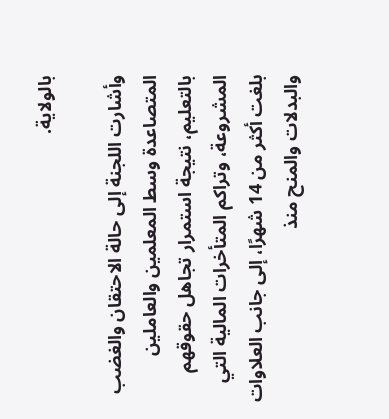بالولاية.

وأشارت اللجنة إلى حالة الاحتقان والغضب المتصاعدة وسط المعلمين والعاملين بالتعليم، نتيجة استمرار تجاهل حقوقهم المشروعة، وتراكم المتأخرات المالية التي بلغت أكثر من 14 شهرًا، إلى جانب العلاوات والبدلات والمنح منذ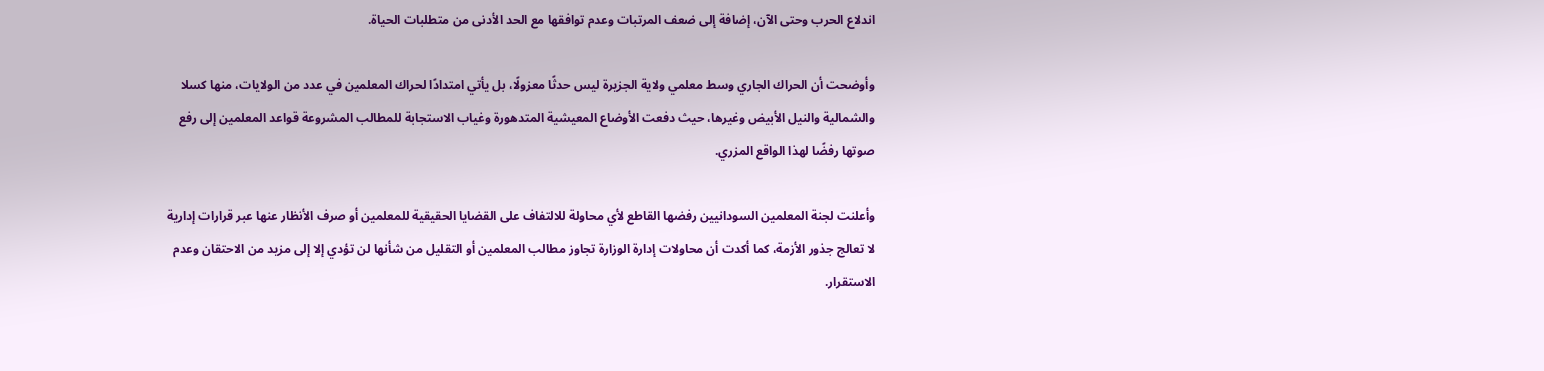اندلاع الحرب وحتى الآن، إضافة إلى ضعف المرتبات وعدم توافقها مع الحد الأدنى من متطلبات الحياة.

وأوضحت أن الحراك الجاري وسط معلمي ولاية الجزيرة ليس حدثًا معزولًا، بل يأتي امتدادًا لحراك المعلمين في عدد من الولايات، منها كسلا والشمالية والنيل الأبيض وغيرها، حيث دفعت الأوضاع المعيشية المتدهورة وغياب الاستجابة للمطالب المشروعة قواعد المعلمين إلى رفع صوتها رفضًا لهذا الواقع المزري.

وأعلنت لجنة المعلمين السودانيين رفضها القاطع لأي محاولة للالتفاف على القضايا الحقيقية للمعلمين أو صرف الأنظار عنها عبر قرارات إدارية لا تعالج جذور الأزمة، كما أكدت أن محاولات إدارة الوزارة تجاوز مطالب المعلمين أو التقليل من شأنها لن تؤدي إلا إلى مزيد من الاحتقان وعدم الاستقرار.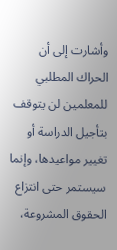وأشارت إلى أن الحراك المطلبي للمعلمين لن يتوقف بتأجيل الدراسة أو تغيير مواعيدها، وإنما سيستمر حتى انتزاع الحقوق المشروعة،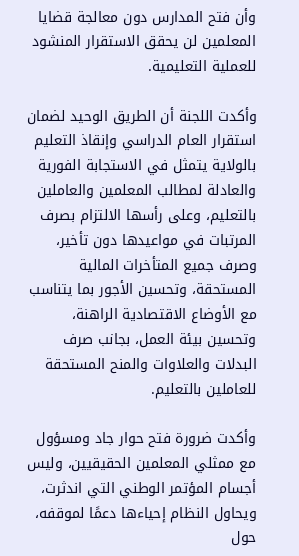وأن فتح المدارس دون معالجة قضايا المعلمين لن يحقق الاستقرار المنشود للعملية التعليمية.

وأكدت اللجنة أن الطريق الوحيد لضمان استقرار العام الدراسي وإنقاذ التعليم بالولاية يتمثل في الاستجابة الفورية والعادلة لمطالب المعلمين والعاملين بالتعليم، وعلى رأسها الالتزام بصرف المرتبات في مواعيدها دون تأخير، وصرف جميع المتأخرات المالية المستحقة، وتحسين الأجور بما يتناسب مع الأوضاع الاقتصادية الراهنة، وتحسين بيئة العمل، بجانب صرف البدلات والعلاوات والمنح المستحقة للعاملين بالتعليم.

وأكدت ضرورة فتح حوار جاد ومسؤول مع ممثلي المعلمين الحقيقيين، وليس أجسام المؤتمر الوطني التي اندثرت، ويحاول النظام إحياءها دعمًا لموقفه، حول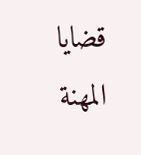قضايا المهنة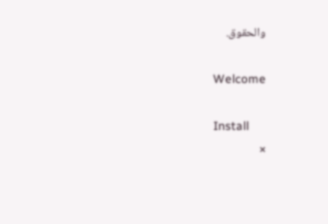والحقوق.

Welcome

Install
×